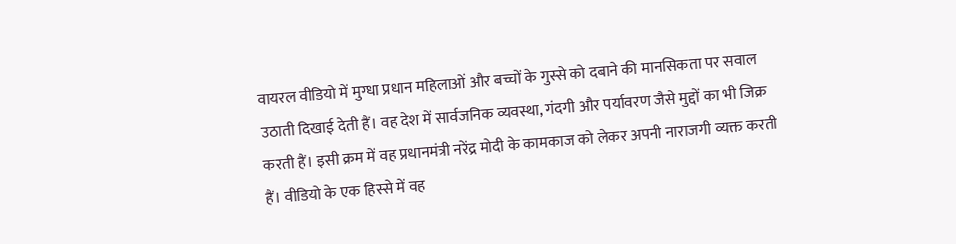वायरल वीडियो में मुग्धा प्रधान महिलाओं और बच्चों के गुस्से को दबाने की मानसिकता पर सवाल उठाती दिखाई देती हैं। वह देश में सार्वजनिक व्यवस्था, गंदगी और पर्यावरण जैसे मुद्दों का भी जिक्र करती हैं। इसी क्रम में वह प्रधानमंत्री नरेंद्र मोदी के कामकाज को लेकर अपनी नाराजगी व्यक्त करती हैं। वीडियो के एक हिस्से में वह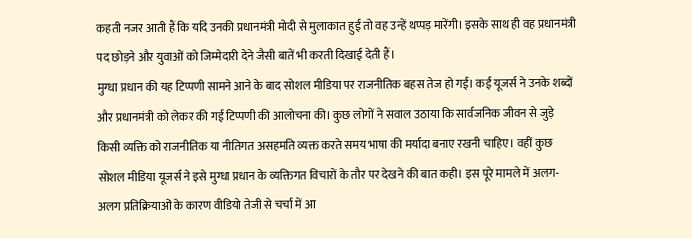कहती नजर आती हैं कि यदि उनकी प्रधानमंत्री मोदी से मुलाकात हुई तो वह उन्हें थप्पड़ मारेंगी। इसके साथ ही वह प्रधानमंत्री पद छोड़ने और युवाओं को जिम्मेदारी देने जैसी बातें भी करती दिखाई देती हैं।
मुग्धा प्रधान की यह टिप्पणी सामने आने के बाद सोशल मीडिया पर राजनीतिक बहस तेज हो गई। कई यूजर्स ने उनके शब्दों और प्रधानमंत्री को लेकर की गई टिप्पणी की आलोचना की। कुछ लोगों ने सवाल उठाया कि सार्वजनिक जीवन से जुड़े किसी व्यक्ति को राजनीतिक या नीतिगत असहमति व्यक्त करते समय भाषा की मर्यादा बनाए रखनी चाहिए। वहीं कुछ सोशल मीडिया यूजर्स ने इसे मुग्धा प्रधान के व्यक्तिगत विचारों के तौर पर देखने की बात कही। इस पूरे मामले में अलग-अलग प्रतिक्रियाओं के कारण वीडियो तेजी से चर्चा में आ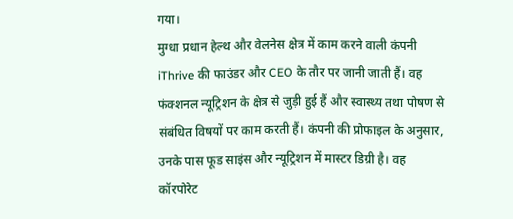गया।
मुग्धा प्रधान हेल्थ और वेलनेस क्षेत्र में काम करने वाली कंपनी iThrive की फाउंडर और CEO के तौर पर जानी जाती हैं। वह फंक्शनल न्यूट्रिशन के क्षेत्र से जुड़ी हुई हैं और स्वास्थ्य तथा पोषण से संबंधित विषयों पर काम करती हैं। कंपनी की प्रोफाइल के अनुसार, उनके पास फूड साइंस और न्यूट्रिशन में मास्टर डिग्री है। वह कॉरपोरेट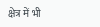क्षेत्र में भी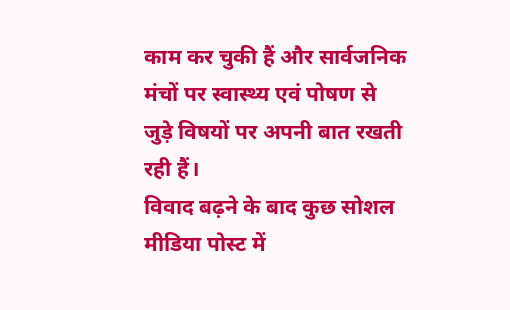काम कर चुकी हैं और सार्वजनिक मंचों पर स्वास्थ्य एवं पोषण से जुड़े विषयों पर अपनी बात रखती रही हैं।
विवाद बढ़ने के बाद कुछ सोशल मीडिया पोस्ट में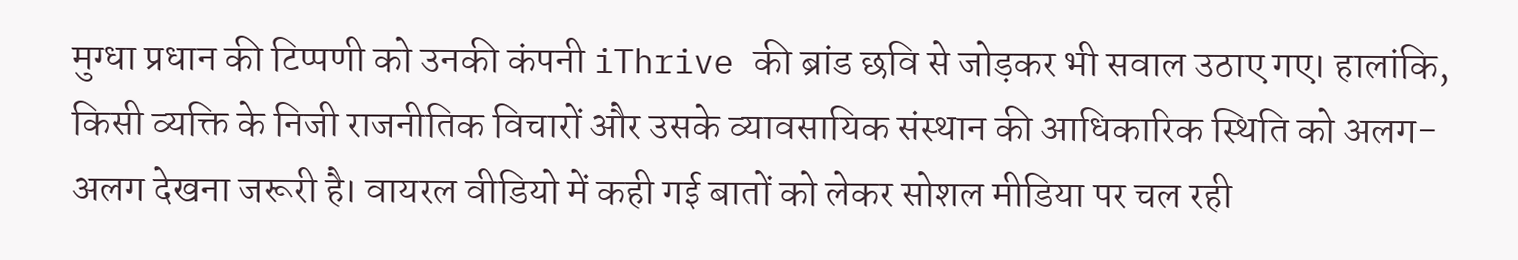मुग्धा प्रधान की टिप्पणी को उनकी कंपनी iThrive की ब्रांड छवि से जोड़कर भी सवाल उठाए गए। हालांकि, किसी व्यक्ति के निजी राजनीतिक विचारों और उसके व्यावसायिक संस्थान की आधिकारिक स्थिति को अलग-अलग देखना जरूरी है। वायरल वीडियो में कही गई बातों को लेकर सोशल मीडिया पर चल रही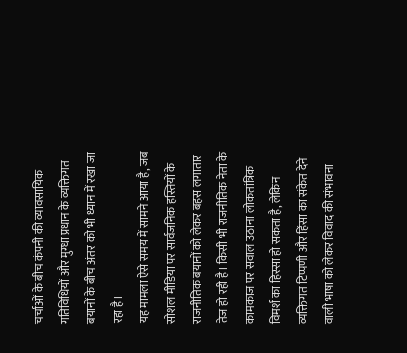चर्चाओं के बीच कंपनी की व्यावसायिक गतिविधियों और मुग्धा प्रधान के व्यक्तिगत बयानों के बीच अंतर को भी ध्यान में रखा जा रहा है।
यह मामला ऐसे समय में सामने आया है, जब सोशल मीडिया पर सार्वजनिक हस्तियों के राजनीतिक बयानों को लेकर बहस लगातार तेज हो रही है। किसी भी राजनीतिक नेता के कामकाज पर सवाल उठाना लोकतांत्रिक विमर्श का हिस्सा हो सकता है, लेकिन व्यक्तिगत टिप्पणी और हिंसा का संकेत देने वाली भाषा को लेकर विवाद की संभावना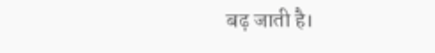बढ़ जाती है।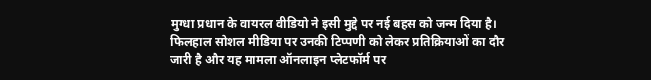मुग्धा प्रधान के वायरल वीडियो ने इसी मुद्दे पर नई बहस को जन्म दिया है। फिलहाल सोशल मीडिया पर उनकी टिप्पणी को लेकर प्रतिक्रियाओं का दौर जारी है और यह मामला ऑनलाइन प्लेटफॉर्म पर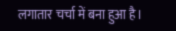लगातार चर्चा में बना हुआ है।